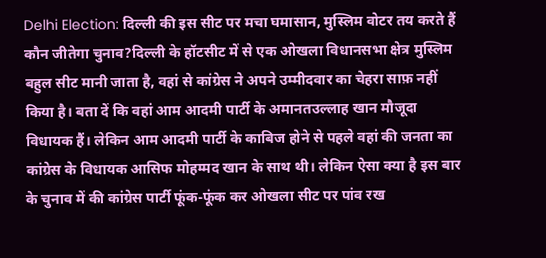Delhi Election: दिल्ली की इस सीट पर मचा घमासान, मुस्लिम वोटर तय करते हैं कौन जीतेगा चुनाव?दिल्ली के हॉटसीट में से एक ओखला विधानसभा क्षेत्र मुस्लिम बहुल सीट मानी जाता है, वहां से कांग्रेस ने अपने उम्मीदवार का चेहरा साफ़ नहीं किया है। बता दें कि वहां आम आदमी पार्टी के अमानतउल्लाह खान मौजूदा विधायक हैं। लेकिन आम आदमी पार्टी के काबिज होने से पहले वहां की जनता का कांग्रेस के विधायक आसिफ मोहम्मद खान के साथ थी। लेकिन ऐसा क्या है इस बार के चुनाव में की कांग्रेस पार्टी फूंक-फूंक कर ओखला सीट पर पांव रख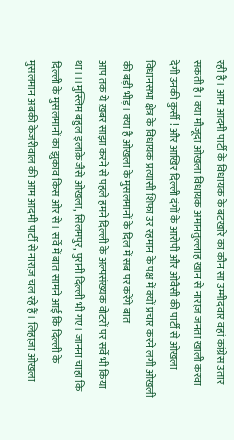रही है। आम आदमी पार्टी के विधायक के बटखारे का कौन सा उम्मीदवार वहां कांग्रेस उतार सकती है। क्या मौजूदा ओखला विधायक अमानतुल्लाह खान से नाराज़ जनता खाली करवा देगी उनकी कुर्सी ! और आखिर दिल्ली दंगों के आरोपी और ओवैसी की पार्टी से ओखला विधानसभा क्षेत्र के विधायक प्रत्यासी शिफा उर रहमान के पक्ष में क्यों प्रचार करने लगी ओखली की बड़ी भीड़। क्या है ओखला के मुसलमानों के दिल में सब पर करेंगे बात
आप तक ये ख़बर साझा करने से पहले हमने दिल्ली के अल्पसंख्यक वोटरों पर सर्वे भी किया था।।।मुस्लिम बहुल इलाक़े जैसे ओखला, सिलमपुर, पुरानी दिल्ली भी गए। जानना चाहा कि दिल्ली के मुसलमानों का झुकाव किस ओर से। सर्वे में बात सामने आई कि दिल्ली के मुसलमान अबकी केजरीवाल की आम आदमी पार्टी से नाराज़ चल रहे हैं। लिहाज़ा ओखला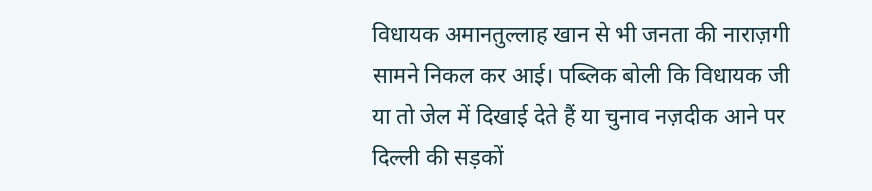विधायक अमानतुल्लाह खान से भी जनता की नाराज़गी सामने निकल कर आई। पब्लिक बोली कि विधायक जी या तो जेल में दिखाई देते हैं या चुनाव नज़दीक आने पर दिल्ली की सड़कों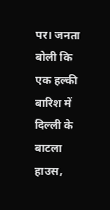पर। जनता बोली कि एक हल्की बारिश में दिल्ली के बाटला हाउस,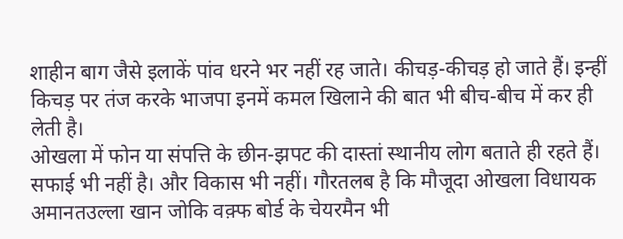शाहीन बाग जैसे इलाकें पांव धरने भर नहीं रह जाते। कीचड़-कीचड़ हो जाते हैं। इन्हीं किचड़ पर तंज करके भाजपा इनमें कमल खिलाने की बात भी बीच-बीच में कर ही लेती है।
ओखला में फोन या संपत्ति के छीन-झपट की दास्तां स्थानीय लोग बताते ही रहते हैं। सफाई भी नहीं है। और विकास भी नहीं। गौरतलब है कि मौजूदा ओखला विधायक अमानतउल्ला खान जोकि वक़्फ बोर्ड के चेयरमैन भी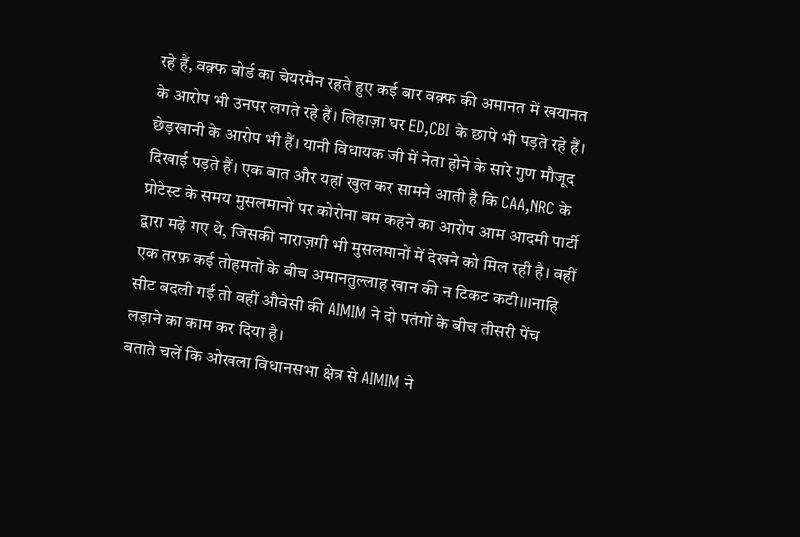रहे हैं, वक़्फ बोर्ड का चेयरमैन रहते हुए कई बार वक़्फ की अमानत में खयानत के आरोप भी उनपर लगते रहे हैं। लिहाज़ा घर ED,CBI के छापे भी पड़ते रहे हैं। छेड़खानी के आरोप भी हैं। यानी विधायक जी में नेता होने के सारे गुण मौजूद दिखाई पड़ते हैं। एक बात और यहां खुल कर सामने आती है कि CAA,NRC के प्रोटेस्ट के समय मुसलमानों पर कोरोना बम कहने का आरोप आम आदमी पार्टी द्वारा मढ़े गए थे, जिसकी नाराज़गी भी मुसलमानों में देखने को मिल रही है। वहीं एक तरफ़ कई तोहमतों के बीच अमानतुल्लाह खान की न टिकट कटी।।।नाहि सीट बदली गई तो वहीं औवेसी की AIMIM ने दो पतंगों के बीच तीसरी पेंच लड़ाने का काम कर दिया है।
बताते चलें कि ओखला विधानसभा क्षेत्र से AIMIM ने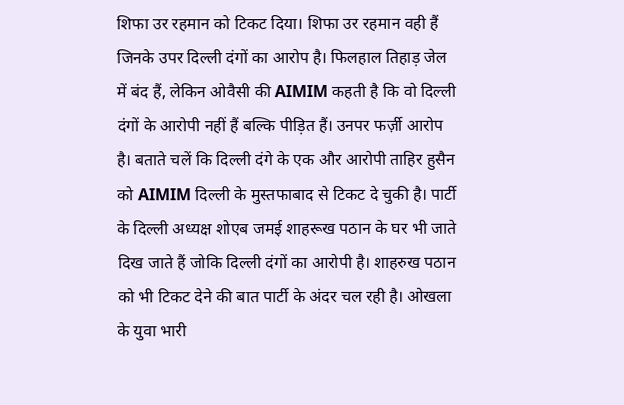शिफा उर रहमान को टिकट दिया। शिफा उर रहमान वही हैं जिनके उपर दिल्ली दंगों का आरोप है। फिलहाल तिहाड़ जेल में बंद हैं, लेकिन ओवैसी की AIMIM कहती है कि वो दिल्ली दंगों के आरोपी नहीं हैं बल्कि पीड़ित हैं। उनपर फर्ज़ी आरोप है। बताते चलें कि दिल्ली दंगे के एक और आरोपी ताहिर हुसैन को AIMIM दिल्ली के मुस्तफाबाद से टिकट दे चुकी है। पार्टी के दिल्ली अध्यक्ष शोएब जमई शाहरूख पठान के घर भी जाते दिख जाते हैं जोकि दिल्ली दंगों का आरोपी है। शाहरुख पठान को भी टिकट देने की बात पार्टी के अंदर चल रही है। ओखला के युवा भारी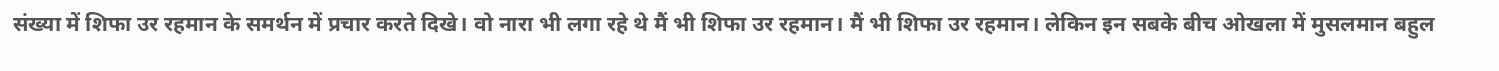संख्या में शिफा उर रहमान के समर्थन में प्रचार करते दिखे। वो नारा भी लगा रहे थे मैं भी शिफा उर रहमान। मैं भी शिफा उर रहमान। लेकिन इन सबके बीच ओखला में मुसलमान बहुल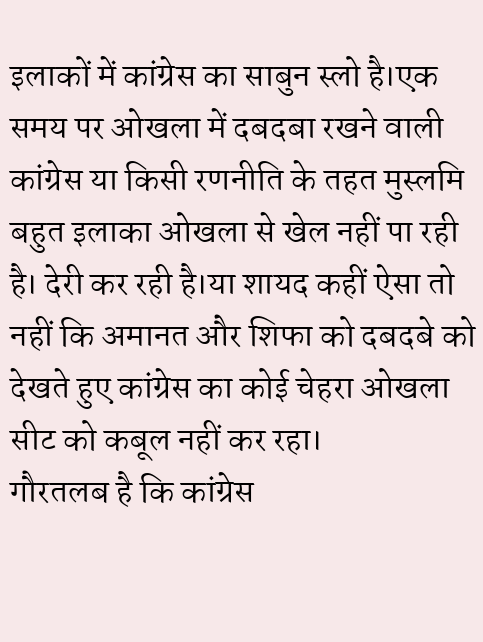इलाकों में कांग्रेस का साबुन स्लो है।एक समय पर ओखला में दबदबा रखने वाली कांग्रेस या किसी रणनीति के तहत मुस्लमि बहुत इलाका ओखला से खेल नहीं पा रही है। देरी कर रही है।या शायद कहीं ऐसा तो नहीं कि अमानत और शिफा को दबदबे को देखते हुए कांग्रेस का कोई चेहरा ओखला सीट को कबूल नहीं कर रहा।
गौरतलब है कि कांग्रेस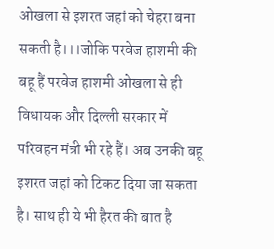ओखला से इशरत जहां को चेहरा बना सकती है।।।जोकि परवेज हाशमी की बहू हैं परवेज हाशमी ओखला से ही विधायक और दिल्ली सरकार में परिवहन मंत्री भी रहे हैं। अब उनकी बहू इशरत जहां को टिकट दिया जा सकता है। साथ ही ये भी हैरत की बात है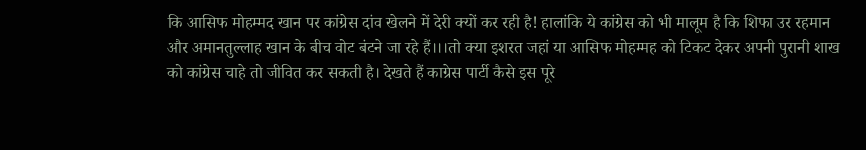कि आसिफ मोहम्मद खान पर कांग्रेस दांव खेलने में देरी क्यों कर रही है! हालांकि ये कांग्रेस को भी मालूम है कि शिफा उर रहमान और अमानतुल्लाह खान के बीच वोट बंटने जा रहे हैं।।।तो क्या इशरत जहां या आसिफ मोहम्मह को टिकट देकर अपनी पुरानी शाख को कांग्रेस चाहे तो जीवित कर सकती है। देखते हैं काग्रेस पार्टी कैसे इस पूरे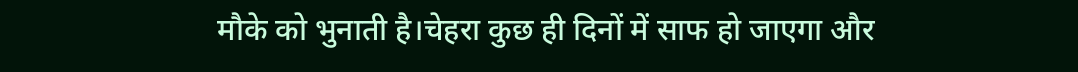मौके को भुनाती है।चेहरा कुछ ही दिनों में साफ हो जाएगा और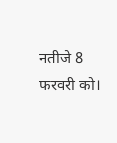नतीजे 8 फरवरी को।